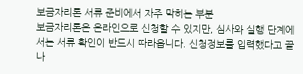보금자리론 서류 준비에서 자주 막히는 부분
보금자리론은 온라인으로 신청할 수 있지만, 심사와 실행 단계에서는 서류 확인이 반드시 따라옵니다. 신청정보를 입력했다고 끝나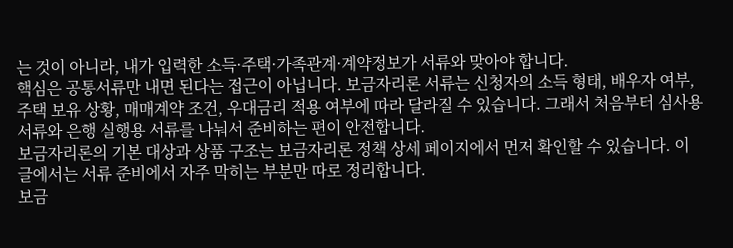는 것이 아니라, 내가 입력한 소득·주택·가족관계·계약정보가 서류와 맞아야 합니다.
핵심은 공통서류만 내면 된다는 접근이 아닙니다. 보금자리론 서류는 신청자의 소득 형태, 배우자 여부, 주택 보유 상황, 매매계약 조건, 우대금리 적용 여부에 따라 달라질 수 있습니다. 그래서 처음부터 심사용 서류와 은행 실행용 서류를 나눠서 준비하는 편이 안전합니다.
보금자리론의 기본 대상과 상품 구조는 보금자리론 정책 상세 페이지에서 먼저 확인할 수 있습니다. 이 글에서는 서류 준비에서 자주 막히는 부분만 따로 정리합니다.
보금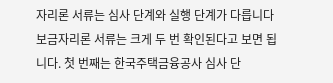자리론 서류는 심사 단계와 실행 단계가 다릅니다
보금자리론 서류는 크게 두 번 확인된다고 보면 됩니다. 첫 번째는 한국주택금융공사 심사 단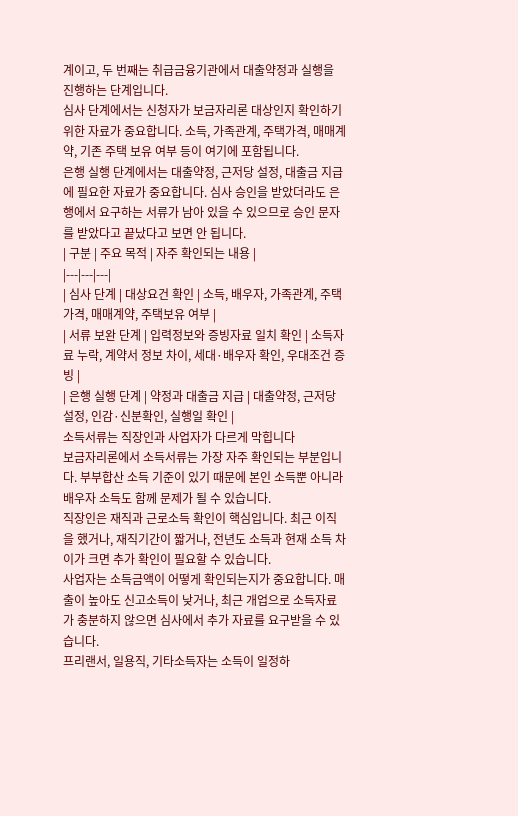계이고, 두 번째는 취급금융기관에서 대출약정과 실행을 진행하는 단계입니다.
심사 단계에서는 신청자가 보금자리론 대상인지 확인하기 위한 자료가 중요합니다. 소득, 가족관계, 주택가격, 매매계약, 기존 주택 보유 여부 등이 여기에 포함됩니다.
은행 실행 단계에서는 대출약정, 근저당 설정, 대출금 지급에 필요한 자료가 중요합니다. 심사 승인을 받았더라도 은행에서 요구하는 서류가 남아 있을 수 있으므로 승인 문자를 받았다고 끝났다고 보면 안 됩니다.
| 구분 | 주요 목적 | 자주 확인되는 내용 |
|---|---|---|
| 심사 단계 | 대상요건 확인 | 소득, 배우자, 가족관계, 주택가격, 매매계약, 주택보유 여부 |
| 서류 보완 단계 | 입력정보와 증빙자료 일치 확인 | 소득자료 누락, 계약서 정보 차이, 세대·배우자 확인, 우대조건 증빙 |
| 은행 실행 단계 | 약정과 대출금 지급 | 대출약정, 근저당 설정, 인감·신분확인, 실행일 확인 |
소득서류는 직장인과 사업자가 다르게 막힙니다
보금자리론에서 소득서류는 가장 자주 확인되는 부분입니다. 부부합산 소득 기준이 있기 때문에 본인 소득뿐 아니라 배우자 소득도 함께 문제가 될 수 있습니다.
직장인은 재직과 근로소득 확인이 핵심입니다. 최근 이직을 했거나, 재직기간이 짧거나, 전년도 소득과 현재 소득 차이가 크면 추가 확인이 필요할 수 있습니다.
사업자는 소득금액이 어떻게 확인되는지가 중요합니다. 매출이 높아도 신고소득이 낮거나, 최근 개업으로 소득자료가 충분하지 않으면 심사에서 추가 자료를 요구받을 수 있습니다.
프리랜서, 일용직, 기타소득자는 소득이 일정하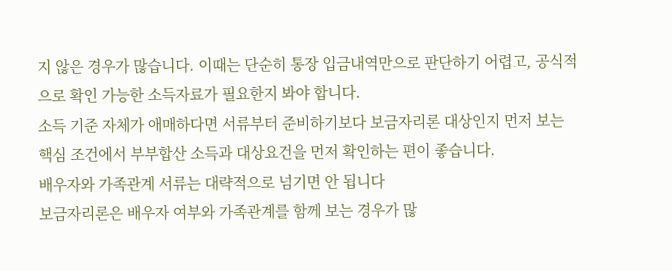지 않은 경우가 많습니다. 이때는 단순히 통장 입금내역만으로 판단하기 어렵고, 공식적으로 확인 가능한 소득자료가 필요한지 봐야 합니다.
소득 기준 자체가 애매하다면 서류부터 준비하기보다 보금자리론 대상인지 먼저 보는 핵심 조건에서 부부합산 소득과 대상요건을 먼저 확인하는 편이 좋습니다.
배우자와 가족관계 서류는 대략적으로 넘기면 안 됩니다
보금자리론은 배우자 여부와 가족관계를 함께 보는 경우가 많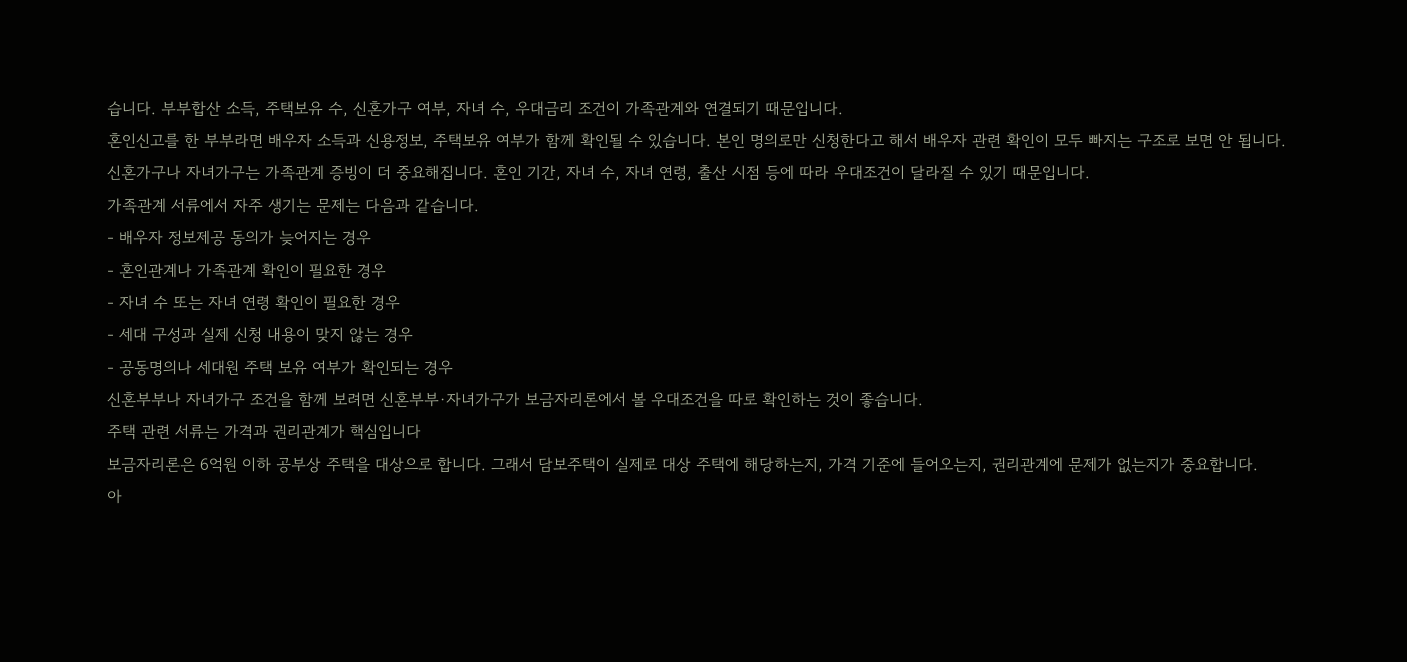습니다. 부부합산 소득, 주택보유 수, 신혼가구 여부, 자녀 수, 우대금리 조건이 가족관계와 연결되기 때문입니다.
혼인신고를 한 부부라면 배우자 소득과 신용정보, 주택보유 여부가 함께 확인될 수 있습니다. 본인 명의로만 신청한다고 해서 배우자 관련 확인이 모두 빠지는 구조로 보면 안 됩니다.
신혼가구나 자녀가구는 가족관계 증빙이 더 중요해집니다. 혼인 기간, 자녀 수, 자녀 연령, 출산 시점 등에 따라 우대조건이 달라질 수 있기 때문입니다.
가족관계 서류에서 자주 생기는 문제는 다음과 같습니다.
- 배우자 정보제공 동의가 늦어지는 경우
- 혼인관계나 가족관계 확인이 필요한 경우
- 자녀 수 또는 자녀 연령 확인이 필요한 경우
- 세대 구성과 실제 신청 내용이 맞지 않는 경우
- 공동명의나 세대원 주택 보유 여부가 확인되는 경우
신혼부부나 자녀가구 조건을 함께 보려면 신혼부부·자녀가구가 보금자리론에서 볼 우대조건을 따로 확인하는 것이 좋습니다.
주택 관련 서류는 가격과 권리관계가 핵심입니다
보금자리론은 6억원 이하 공부상 주택을 대상으로 합니다. 그래서 담보주택이 실제로 대상 주택에 해당하는지, 가격 기준에 들어오는지, 권리관계에 문제가 없는지가 중요합니다.
아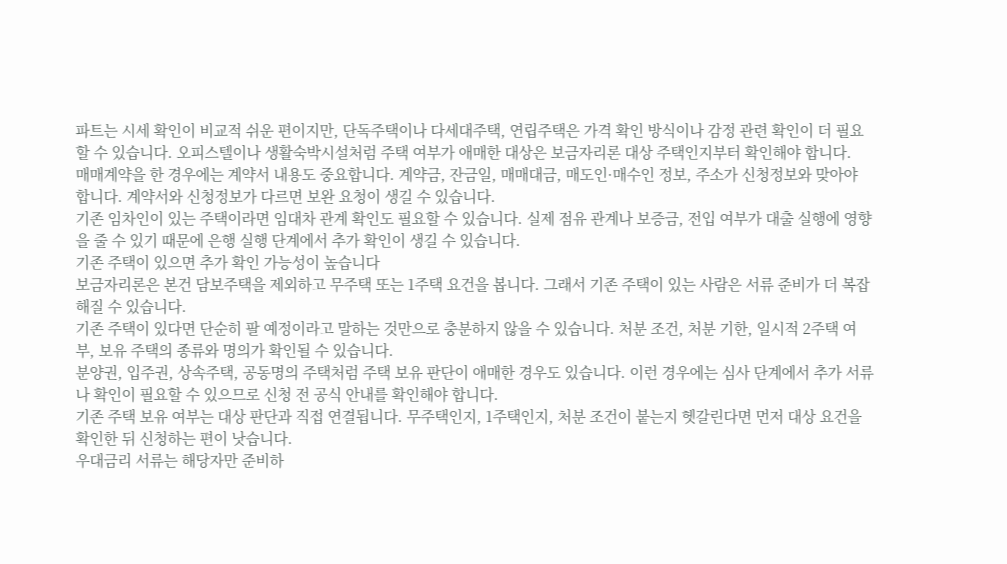파트는 시세 확인이 비교적 쉬운 편이지만, 단독주택이나 다세대주택, 연립주택은 가격 확인 방식이나 감정 관련 확인이 더 필요할 수 있습니다. 오피스텔이나 생활숙박시설처럼 주택 여부가 애매한 대상은 보금자리론 대상 주택인지부터 확인해야 합니다.
매매계약을 한 경우에는 계약서 내용도 중요합니다. 계약금, 잔금일, 매매대금, 매도인·매수인 정보, 주소가 신청정보와 맞아야 합니다. 계약서와 신청정보가 다르면 보완 요청이 생길 수 있습니다.
기존 임차인이 있는 주택이라면 임대차 관계 확인도 필요할 수 있습니다. 실제 점유 관계나 보증금, 전입 여부가 대출 실행에 영향을 줄 수 있기 때문에 은행 실행 단계에서 추가 확인이 생길 수 있습니다.
기존 주택이 있으면 추가 확인 가능성이 높습니다
보금자리론은 본건 담보주택을 제외하고 무주택 또는 1주택 요건을 봅니다. 그래서 기존 주택이 있는 사람은 서류 준비가 더 복잡해질 수 있습니다.
기존 주택이 있다면 단순히 팔 예정이라고 말하는 것만으로 충분하지 않을 수 있습니다. 처분 조건, 처분 기한, 일시적 2주택 여부, 보유 주택의 종류와 명의가 확인될 수 있습니다.
분양권, 입주권, 상속주택, 공동명의 주택처럼 주택 보유 판단이 애매한 경우도 있습니다. 이런 경우에는 심사 단계에서 추가 서류나 확인이 필요할 수 있으므로 신청 전 공식 안내를 확인해야 합니다.
기존 주택 보유 여부는 대상 판단과 직접 연결됩니다. 무주택인지, 1주택인지, 처분 조건이 붙는지 헷갈린다면 먼저 대상 요건을 확인한 뒤 신청하는 편이 낫습니다.
우대금리 서류는 해당자만 준비하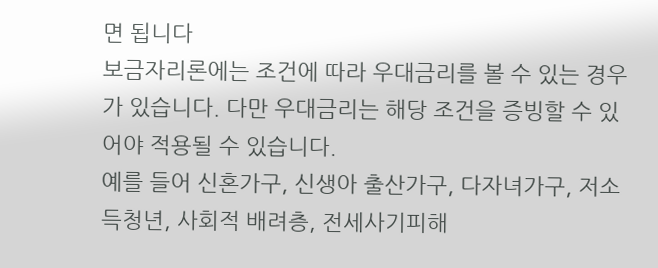면 됩니다
보금자리론에는 조건에 따라 우대금리를 볼 수 있는 경우가 있습니다. 다만 우대금리는 해당 조건을 증빙할 수 있어야 적용될 수 있습니다.
예를 들어 신혼가구, 신생아 출산가구, 다자녀가구, 저소득청년, 사회적 배려층, 전세사기피해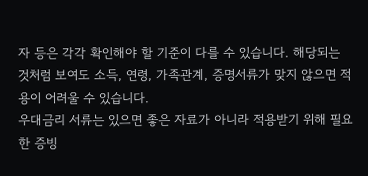자 등은 각각 확인해야 할 기준이 다를 수 있습니다. 해당되는 것처럼 보여도 소득, 연령, 가족관계, 증명서류가 맞지 않으면 적용이 어려울 수 있습니다.
우대금리 서류는 있으면 좋은 자료가 아니라 적용받기 위해 필요한 증빙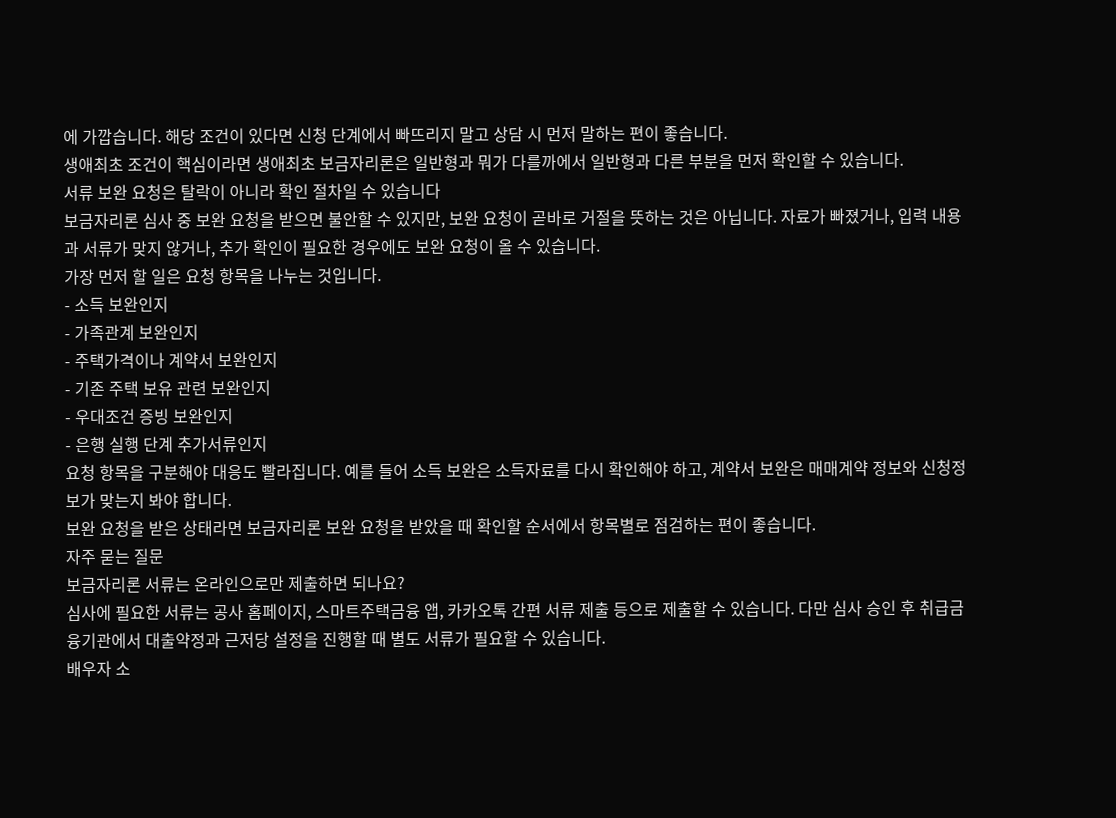에 가깝습니다. 해당 조건이 있다면 신청 단계에서 빠뜨리지 말고 상담 시 먼저 말하는 편이 좋습니다.
생애최초 조건이 핵심이라면 생애최초 보금자리론은 일반형과 뭐가 다를까에서 일반형과 다른 부분을 먼저 확인할 수 있습니다.
서류 보완 요청은 탈락이 아니라 확인 절차일 수 있습니다
보금자리론 심사 중 보완 요청을 받으면 불안할 수 있지만, 보완 요청이 곧바로 거절을 뜻하는 것은 아닙니다. 자료가 빠졌거나, 입력 내용과 서류가 맞지 않거나, 추가 확인이 필요한 경우에도 보완 요청이 올 수 있습니다.
가장 먼저 할 일은 요청 항목을 나누는 것입니다.
- 소득 보완인지
- 가족관계 보완인지
- 주택가격이나 계약서 보완인지
- 기존 주택 보유 관련 보완인지
- 우대조건 증빙 보완인지
- 은행 실행 단계 추가서류인지
요청 항목을 구분해야 대응도 빨라집니다. 예를 들어 소득 보완은 소득자료를 다시 확인해야 하고, 계약서 보완은 매매계약 정보와 신청정보가 맞는지 봐야 합니다.
보완 요청을 받은 상태라면 보금자리론 보완 요청을 받았을 때 확인할 순서에서 항목별로 점검하는 편이 좋습니다.
자주 묻는 질문
보금자리론 서류는 온라인으로만 제출하면 되나요?
심사에 필요한 서류는 공사 홈페이지, 스마트주택금융 앱, 카카오톡 간편 서류 제출 등으로 제출할 수 있습니다. 다만 심사 승인 후 취급금융기관에서 대출약정과 근저당 설정을 진행할 때 별도 서류가 필요할 수 있습니다.
배우자 소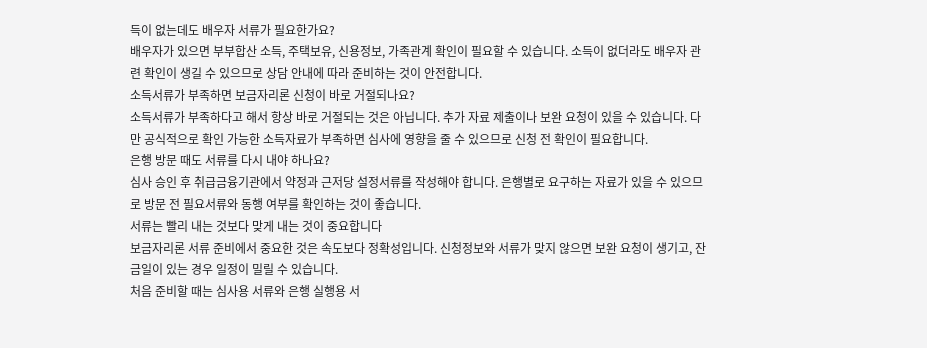득이 없는데도 배우자 서류가 필요한가요?
배우자가 있으면 부부합산 소득, 주택보유, 신용정보, 가족관계 확인이 필요할 수 있습니다. 소득이 없더라도 배우자 관련 확인이 생길 수 있으므로 상담 안내에 따라 준비하는 것이 안전합니다.
소득서류가 부족하면 보금자리론 신청이 바로 거절되나요?
소득서류가 부족하다고 해서 항상 바로 거절되는 것은 아닙니다. 추가 자료 제출이나 보완 요청이 있을 수 있습니다. 다만 공식적으로 확인 가능한 소득자료가 부족하면 심사에 영향을 줄 수 있으므로 신청 전 확인이 필요합니다.
은행 방문 때도 서류를 다시 내야 하나요?
심사 승인 후 취급금융기관에서 약정과 근저당 설정서류를 작성해야 합니다. 은행별로 요구하는 자료가 있을 수 있으므로 방문 전 필요서류와 동행 여부를 확인하는 것이 좋습니다.
서류는 빨리 내는 것보다 맞게 내는 것이 중요합니다
보금자리론 서류 준비에서 중요한 것은 속도보다 정확성입니다. 신청정보와 서류가 맞지 않으면 보완 요청이 생기고, 잔금일이 있는 경우 일정이 밀릴 수 있습니다.
처음 준비할 때는 심사용 서류와 은행 실행용 서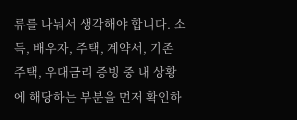류를 나눠서 생각해야 합니다. 소득, 배우자, 주택, 계약서, 기존 주택, 우대금리 증빙 중 내 상황에 해당하는 부분을 먼저 확인하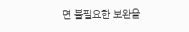면 불필요한 보완을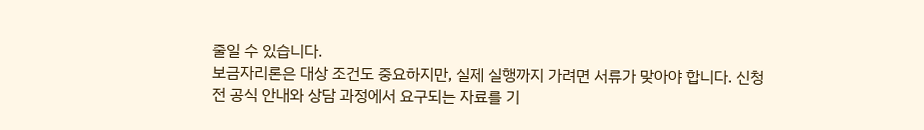줄일 수 있습니다.
보금자리론은 대상 조건도 중요하지만, 실제 실행까지 가려면 서류가 맞아야 합니다. 신청 전 공식 안내와 상담 과정에서 요구되는 자료를 기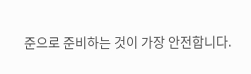준으로 준비하는 것이 가장 안전합니다.